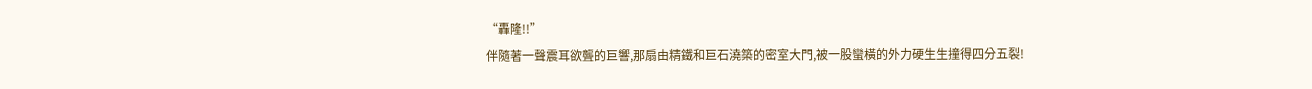“轟隆!!”
伴隨著一聲震耳欲聾的巨響,那扇由精鐵和巨石澆築的密室大門,被一股蠻橫的外力硬生生撞得四分五裂!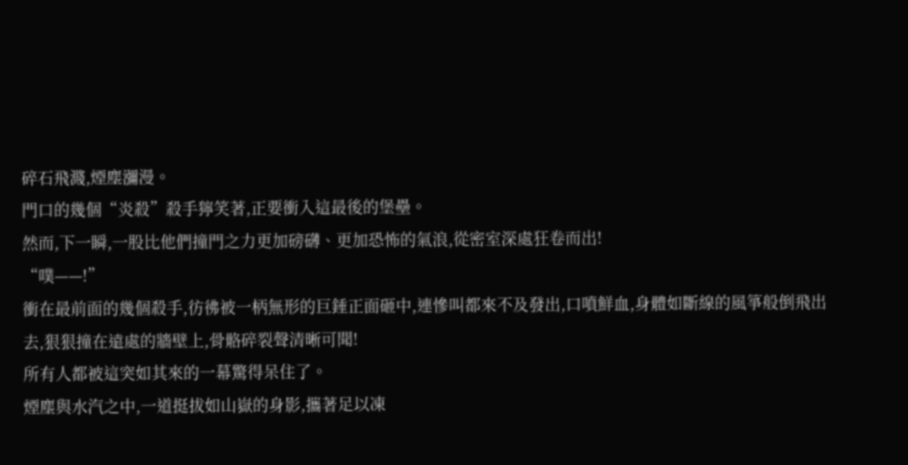碎石飛濺,煙塵瀰漫。
門口的幾個“炎殺”殺手獰笑著,正要衝入這最後的堡壘。
然而,下一瞬,一股比他們撞門之力更加磅礴、更加恐怖的氣浪,從密室深處狂卷而出!
“噗——!”
衝在最前面的幾個殺手,彷彿被一柄無形的巨錘正面砸中,連慘叫都來不及發出,口噴鮮血,身體如斷線的風箏般倒飛出去,狠狠撞在遠處的牆壁上,骨骼碎裂聲清晰可聞!
所有人都被這突如其來的一幕驚得呆住了。
煙塵與水汽之中,一道挺拔如山嶽的身影,攜著足以凍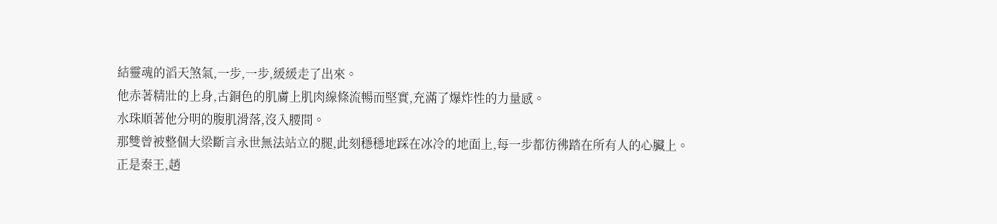結靈魂的滔天煞氣,一步,一步,緩緩走了出來。
他赤著精壯的上身,古銅色的肌膚上肌肉線條流暢而堅實,充滿了爆炸性的力量感。
水珠順著他分明的腹肌滑落,沒入腰間。
那雙曾被整個大梁斷言永世無法站立的腿,此刻穩穩地踩在冰冷的地面上,每一步都彷彿踏在所有人的心臟上。
正是秦王,趙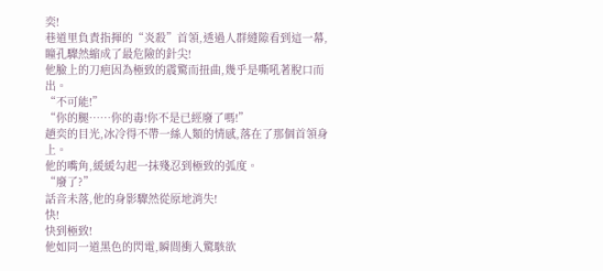奕!
巷道里負責指揮的“炎殺”首領,透過人群縫隙看到這一幕,瞳孔驟然縮成了最危險的針尖!
他臉上的刀疤因為極致的震驚而扭曲,幾乎是嘶吼著脫口而出。
“不可能!”
“你的腿……你的毒!你不是已經廢了嗎!”
趙奕的目光,冰冷得不帶一絲人類的情感,落在了那個首領身上。
他的嘴角,緩緩勾起一抹殘忍到極致的弧度。
“廢了?”
話音未落,他的身影驟然從原地消失!
快!
快到極致!
他如同一道黑色的閃電,瞬間衝入驚駭欲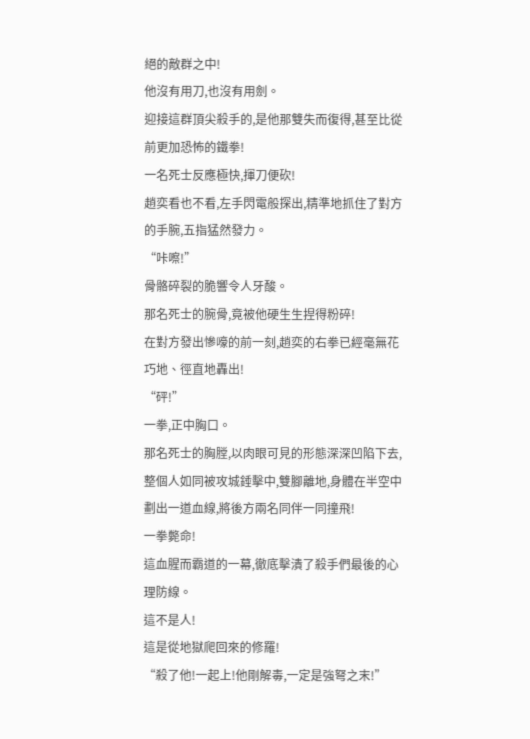絕的敵群之中!
他沒有用刀,也沒有用劍。
迎接這群頂尖殺手的,是他那雙失而復得,甚至比從前更加恐怖的鐵拳!
一名死士反應極快,揮刀便砍!
趙奕看也不看,左手閃電般探出,精準地抓住了對方的手腕,五指猛然發力。
“咔嚓!”
骨骼碎裂的脆響令人牙酸。
那名死士的腕骨,竟被他硬生生捏得粉碎!
在對方發出慘嚎的前一刻,趙奕的右拳已經毫無花巧地、徑直地轟出!
“砰!”
一拳,正中胸口。
那名死士的胸膛,以肉眼可見的形態深深凹陷下去,整個人如同被攻城錘擊中,雙腳離地,身體在半空中劃出一道血線,將後方兩名同伴一同撞飛!
一拳斃命!
這血腥而霸道的一幕,徹底擊潰了殺手們最後的心理防線。
這不是人!
這是從地獄爬回來的修羅!
“殺了他!一起上!他剛解毒,一定是強弩之末!”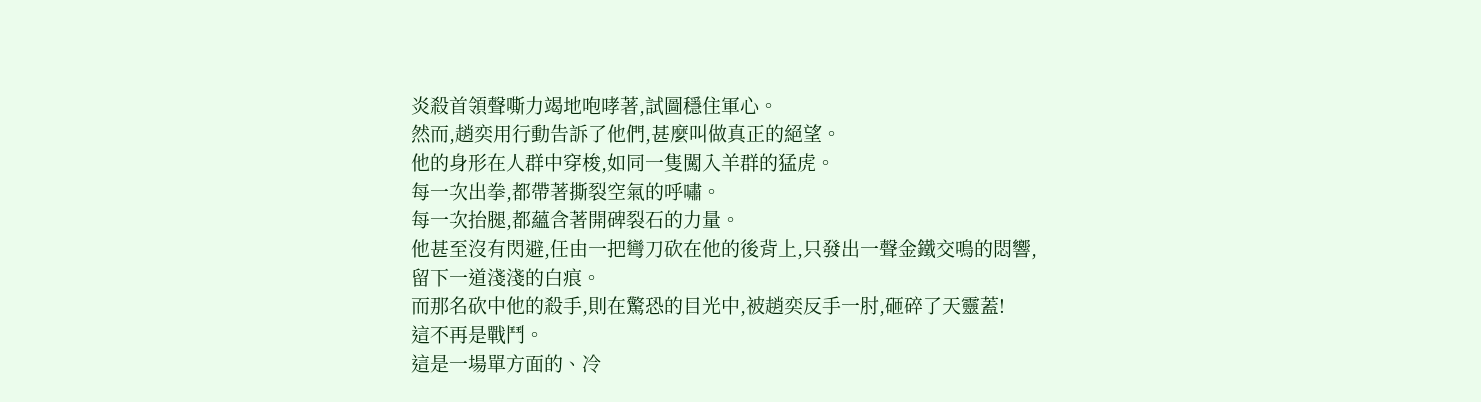炎殺首領聲嘶力竭地咆哮著,試圖穩住軍心。
然而,趙奕用行動告訴了他們,甚麼叫做真正的絕望。
他的身形在人群中穿梭,如同一隻闖入羊群的猛虎。
每一次出拳,都帶著撕裂空氣的呼嘯。
每一次抬腿,都蘊含著開碑裂石的力量。
他甚至沒有閃避,任由一把彎刀砍在他的後背上,只發出一聲金鐵交鳴的悶響,留下一道淺淺的白痕。
而那名砍中他的殺手,則在驚恐的目光中,被趙奕反手一肘,砸碎了天靈蓋!
這不再是戰鬥。
這是一場單方面的、冷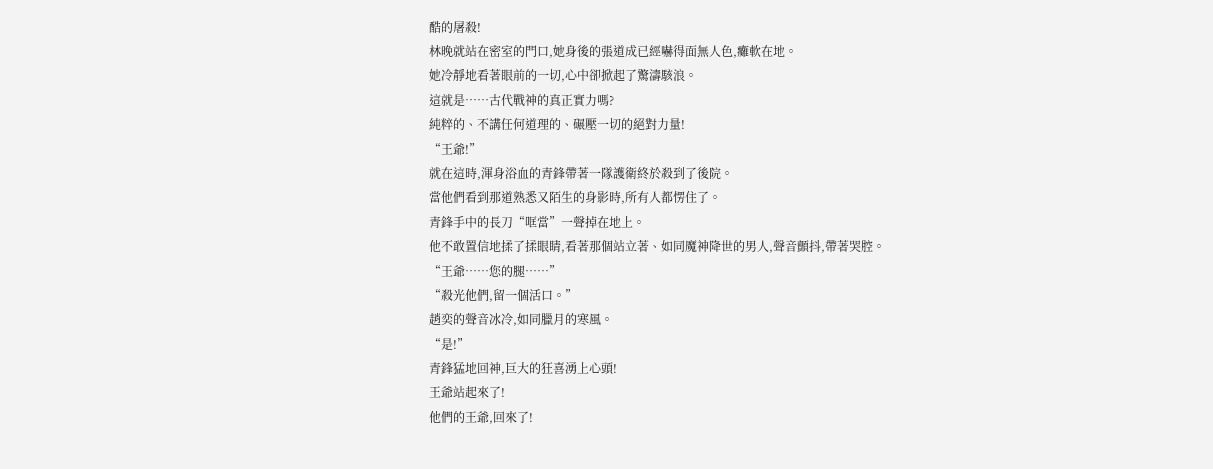酷的屠殺!
林晚就站在密室的門口,她身後的張道成已經嚇得面無人色,癱軟在地。
她冷靜地看著眼前的一切,心中卻掀起了驚濤駭浪。
這就是……古代戰神的真正實力嗎?
純粹的、不講任何道理的、碾壓一切的絕對力量!
“王爺!”
就在這時,渾身浴血的青鋒帶著一隊護衛終於殺到了後院。
當他們看到那道熟悉又陌生的身影時,所有人都愣住了。
青鋒手中的長刀“哐當”一聲掉在地上。
他不敢置信地揉了揉眼睛,看著那個站立著、如同魔神降世的男人,聲音顫抖,帶著哭腔。
“王爺……您的腿……”
“殺光他們,留一個活口。”
趙奕的聲音冰冷,如同臘月的寒風。
“是!”
青鋒猛地回神,巨大的狂喜湧上心頭!
王爺站起來了!
他們的王爺,回來了!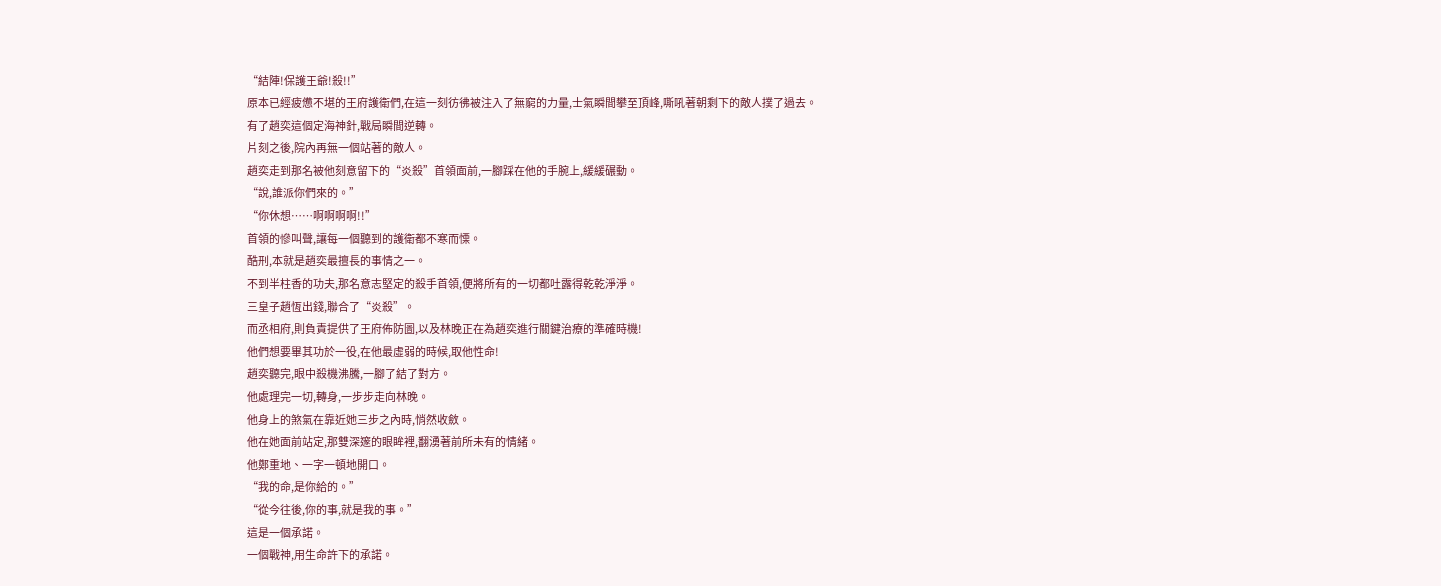“結陣!保護王爺!殺!!”
原本已經疲憊不堪的王府護衛們,在這一刻彷彿被注入了無窮的力量,士氣瞬間攀至頂峰,嘶吼著朝剩下的敵人撲了過去。
有了趙奕這個定海神針,戰局瞬間逆轉。
片刻之後,院內再無一個站著的敵人。
趙奕走到那名被他刻意留下的“炎殺”首領面前,一腳踩在他的手腕上,緩緩碾動。
“說,誰派你們來的。”
“你休想……啊啊啊啊!!”
首領的慘叫聲,讓每一個聽到的護衛都不寒而慄。
酷刑,本就是趙奕最擅長的事情之一。
不到半柱香的功夫,那名意志堅定的殺手首領,便將所有的一切都吐露得乾乾淨淨。
三皇子趙恆出錢,聯合了“炎殺”。
而丞相府,則負責提供了王府佈防圖,以及林晚正在為趙奕進行關鍵治療的準確時機!
他們想要畢其功於一役,在他最虛弱的時候,取他性命!
趙奕聽完,眼中殺機沸騰,一腳了結了對方。
他處理完一切,轉身,一步步走向林晚。
他身上的煞氣在靠近她三步之內時,悄然收斂。
他在她面前站定,那雙深邃的眼眸裡,翻湧著前所未有的情緒。
他鄭重地、一字一頓地開口。
“我的命,是你給的。”
“從今往後,你的事,就是我的事。”
這是一個承諾。
一個戰神,用生命許下的承諾。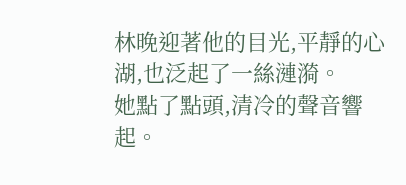林晚迎著他的目光,平靜的心湖,也泛起了一絲漣漪。
她點了點頭,清冷的聲音響起。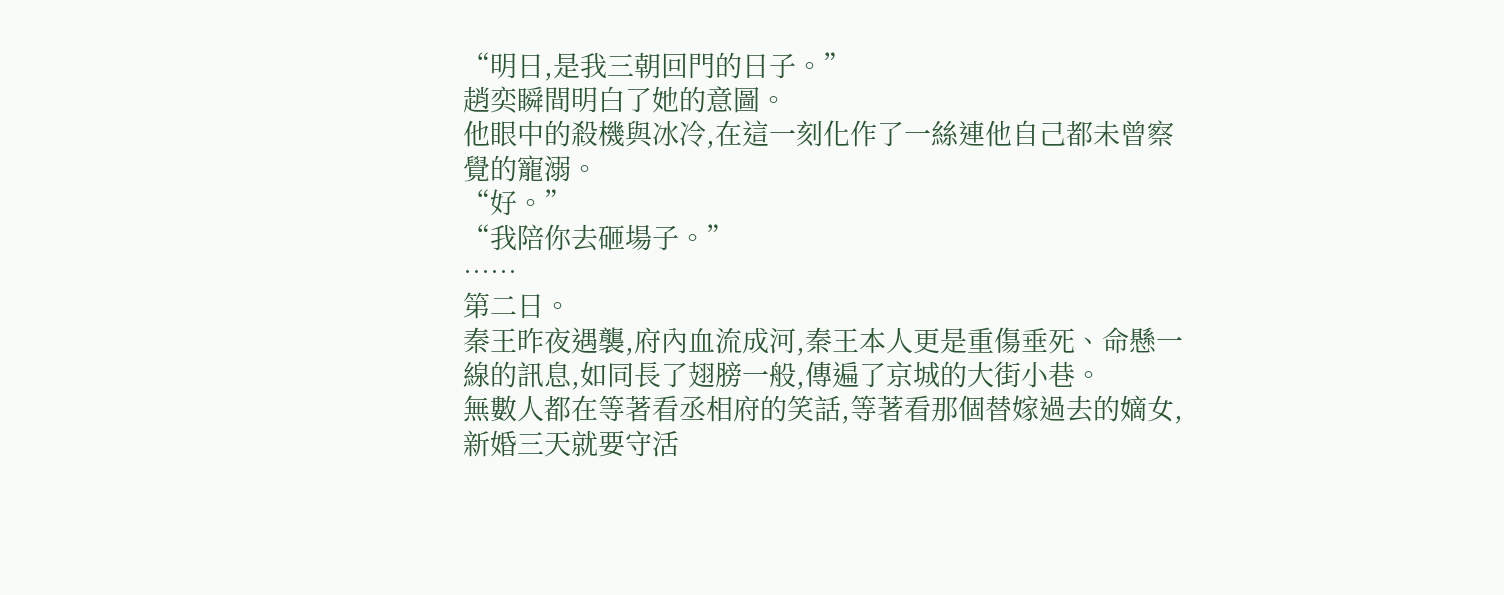“明日,是我三朝回門的日子。”
趙奕瞬間明白了她的意圖。
他眼中的殺機與冰冷,在這一刻化作了一絲連他自己都未曾察覺的寵溺。
“好。”
“我陪你去砸場子。”
……
第二日。
秦王昨夜遇襲,府內血流成河,秦王本人更是重傷垂死、命懸一線的訊息,如同長了翅膀一般,傳遍了京城的大街小巷。
無數人都在等著看丞相府的笑話,等著看那個替嫁過去的嫡女,新婚三天就要守活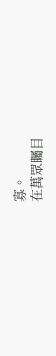寡。
在萬眾矚目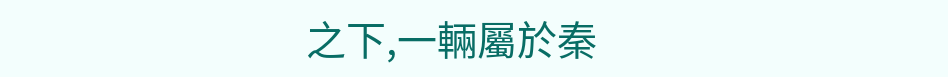之下,一輛屬於秦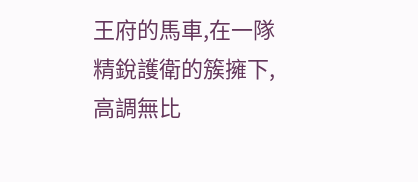王府的馬車,在一隊精銳護衛的簇擁下,高調無比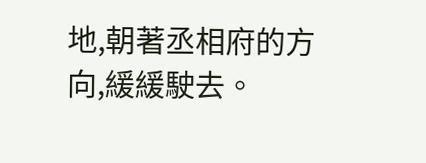地,朝著丞相府的方向,緩緩駛去。